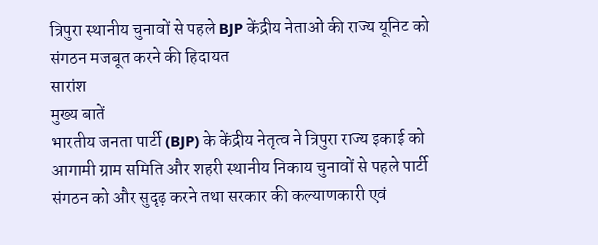त्रिपुरा स्थानीय चुनावों से पहले BJP केंद्रीय नेताओं की राज्य यूनिट को संगठन मजबूत करने की हिदायत
सारांश
मुख्य बातें
भारतीय जनता पार्टी (BJP) के केंद्रीय नेतृत्व ने त्रिपुरा राज्य इकाई को आगामी ग्राम समिति और शहरी स्थानीय निकाय चुनावों से पहले पार्टी संगठन को और सुदृढ़ करने तथा सरकार की कल्याणकारी एवं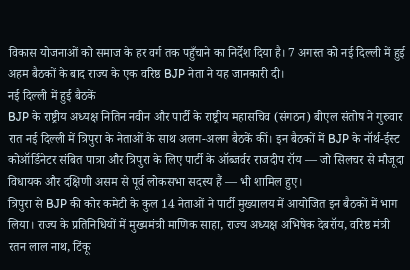विकास योजनाओं को समाज के हर वर्ग तक पहुँचाने का निर्देश दिया है। 7 अगस्त को नई दिल्ली में हुई अहम बैठकों के बाद राज्य के एक वरिष्ठ BJP नेता ने यह जानकारी दी।
नई दिल्ली में हुई बैठकें
BJP के राष्ट्रीय अध्यक्ष नितिन नवीन और पार्टी के राष्ट्रीय महासचिव (संगठन) बीएल संतोष ने गुरुवार रात नई दिल्ली में त्रिपुरा के नेताओं के साथ अलग-अलग बैठकें कीं। इन बैठकों में BJP के नॉर्थ-ईस्ट कोऑर्डिनेटर संबित पात्रा और त्रिपुरा के लिए पार्टी के ऑब्जर्वर राजदीप रॉय — जो सिलचर से मौजूदा विधायक और दक्षिणी असम से पूर्व लोकसभा सदस्य हैं — भी शामिल हुए।
त्रिपुरा से BJP की कोर कमेटी के कुल 14 नेताओं ने पार्टी मुख्यालय में आयोजित इन बैठकों में भाग लिया। राज्य के प्रतिनिधियों में मुख्यमंत्री माणिक साहा, राज्य अध्यक्ष अभिषेक देबरॉय, वरिष्ठ मंत्री रतन लाल नाथ, टिंकू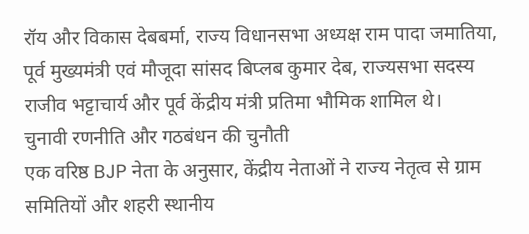रॉय और विकास देबबर्मा, राज्य विधानसभा अध्यक्ष राम पादा जमातिया, पूर्व मुख्यमंत्री एवं मौजूदा सांसद बिप्लब कुमार देब, राज्यसभा सदस्य राजीव भट्टाचार्य और पूर्व केंद्रीय मंत्री प्रतिमा भौमिक शामिल थे।
चुनावी रणनीति और गठबंधन की चुनौती
एक वरिष्ठ BJP नेता के अनुसार, केंद्रीय नेताओं ने राज्य नेतृत्व से ग्राम समितियों और शहरी स्थानीय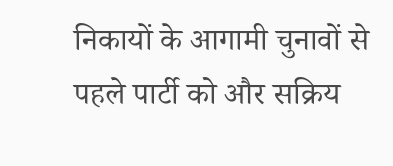निकायों के आगामी चुनावों से पहले पार्टी को और सक्रिय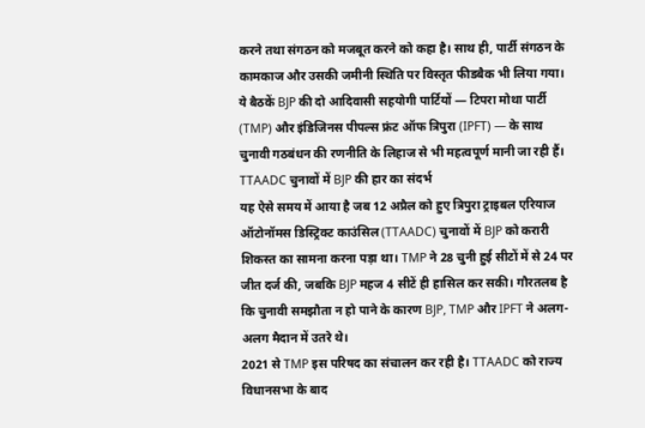करने तथा संगठन को मजबूत करने को कहा है। साथ ही, पार्टी संगठन के कामकाज और उसकी जमीनी स्थिति पर विस्तृत फीडबैक भी लिया गया।
ये बैठकें BJP की दो आदिवासी सहयोगी पार्टियों — टिपरा मोथा पार्टी (TMP) और इंडिजिनस पीपल्स फ्रंट ऑफ त्रिपुरा (IPFT) — के साथ चुनावी गठबंधन की रणनीति के लिहाज से भी महत्वपूर्ण मानी जा रही हैं।
TTAADC चुनावों में BJP की हार का संदर्भ
यह ऐसे समय में आया है जब 12 अप्रैल को हुए त्रिपुरा ट्राइबल एरियाज ऑटोनॉमस डिस्ट्रिक्ट काउंसिल (TTAADC) चुनावों में BJP को करारी शिकस्त का सामना करना पड़ा था। TMP ने 28 चुनी हुई सीटों में से 24 पर जीत दर्ज की, जबकि BJP महज 4 सीटें ही हासिल कर सकी। गौरतलब है कि चुनावी समझौता न हो पाने के कारण BJP, TMP और IPFT ने अलग-अलग मैदान में उतरे थे।
2021 से TMP इस परिषद का संचालन कर रही है। TTAADC को राज्य विधानसभा के बाद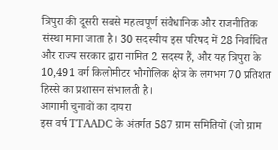त्रिपुरा की दूसरी सबसे महत्वपूर्ण संवैधानिक और राजनीतिक संस्था माना जाता है। 30 सदस्यीय इस परिषद में 28 निर्वाचित और राज्य सरकार द्वारा नामित 2 सदस्य हैं, और यह त्रिपुरा के 10,491 वर्ग किलोमीटर भौगोलिक क्षेत्र के लगभग 70 प्रतिशत हिस्से का प्रशासन संभालती है।
आगामी चुनावों का दायरा
इस वर्ष TTAADC के अंतर्गत 587 ग्राम समितियों (जो ग्राम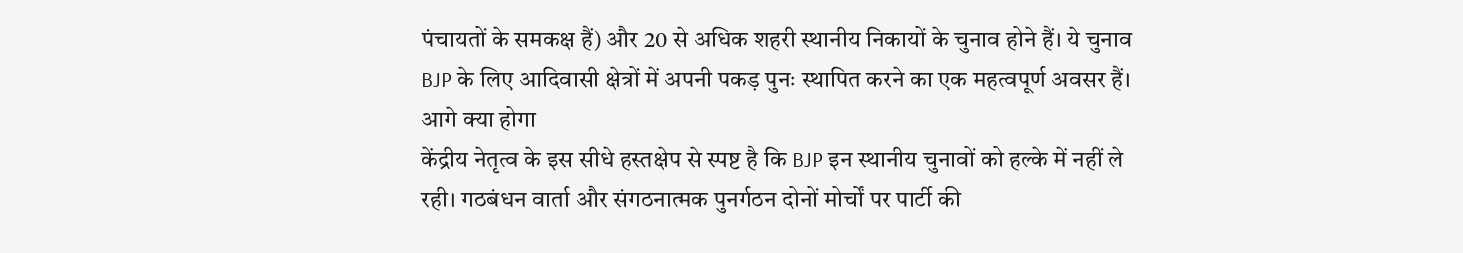पंचायतों के समकक्ष हैं) और 20 से अधिक शहरी स्थानीय निकायों के चुनाव होने हैं। ये चुनाव BJP के लिए आदिवासी क्षेत्रों में अपनी पकड़ पुनः स्थापित करने का एक महत्वपूर्ण अवसर हैं।
आगे क्या होगा
केंद्रीय नेतृत्व के इस सीधे हस्तक्षेप से स्पष्ट है कि BJP इन स्थानीय चुनावों को हल्के में नहीं ले रही। गठबंधन वार्ता और संगठनात्मक पुनर्गठन दोनों मोर्चों पर पार्टी की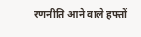रणनीति आने वाले हफ्तों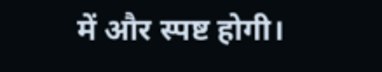में और स्पष्ट होगी।